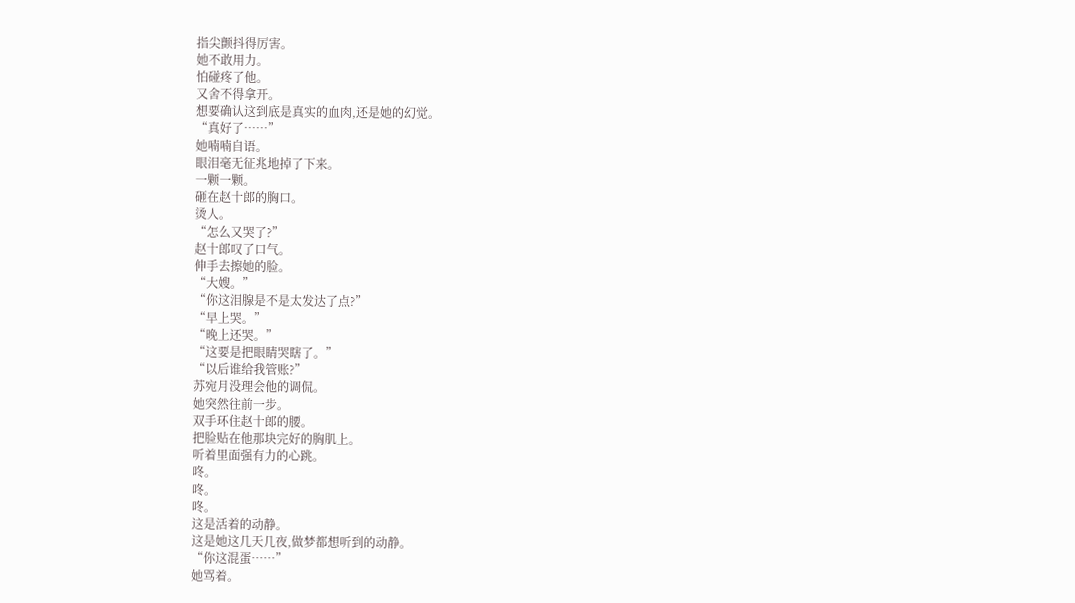指尖颤抖得厉害。
她不敢用力。
怕碰疼了他。
又舍不得拿开。
想要确认这到底是真实的血肉,还是她的幻觉。
“真好了……”
她喃喃自语。
眼泪毫无征兆地掉了下来。
一颗一颗。
砸在赵十郎的胸口。
烫人。
“怎么又哭了?”
赵十郎叹了口气。
伸手去擦她的脸。
“大嫂。”
“你这泪腺是不是太发达了点?”
“早上哭。”
“晚上还哭。”
“这要是把眼睛哭瞎了。”
“以后谁给我管账?”
苏宛月没理会他的调侃。
她突然往前一步。
双手环住赵十郎的腰。
把脸贴在他那块完好的胸肌上。
听着里面强有力的心跳。
咚。
咚。
咚。
这是活着的动静。
这是她这几天几夜,做梦都想听到的动静。
“你这混蛋……”
她骂着。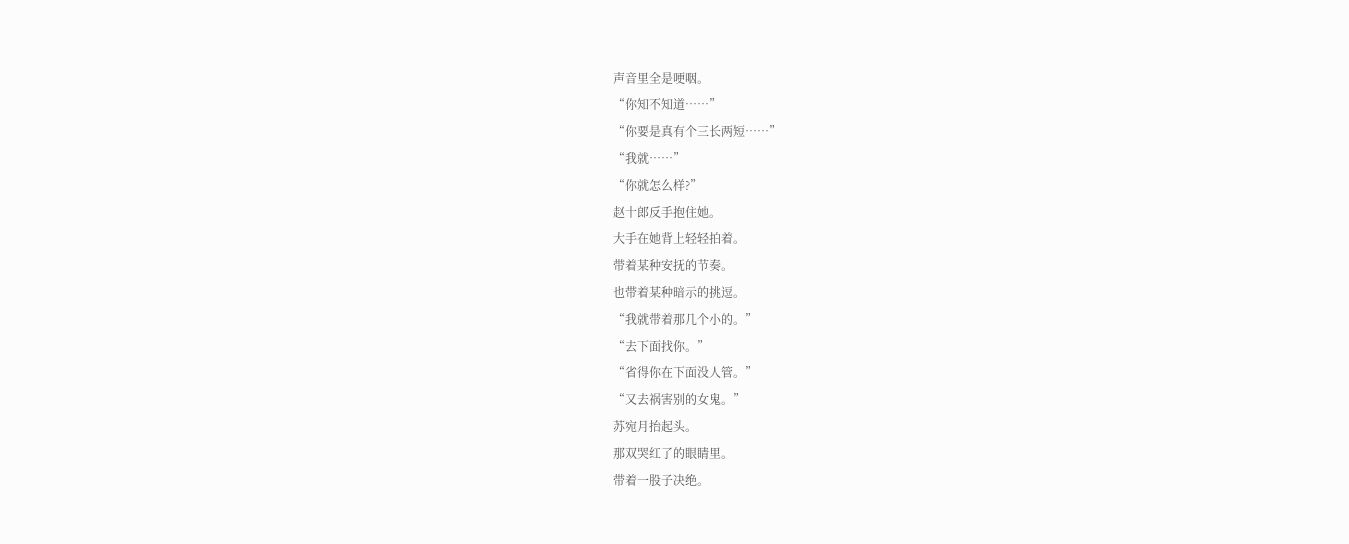声音里全是哽咽。
“你知不知道……”
“你要是真有个三长两短……”
“我就……”
“你就怎么样?”
赵十郎反手抱住她。
大手在她背上轻轻拍着。
带着某种安抚的节奏。
也带着某种暗示的挑逗。
“我就带着那几个小的。”
“去下面找你。”
“省得你在下面没人管。”
“又去祸害别的女鬼。”
苏宛月抬起头。
那双哭红了的眼睛里。
带着一股子决绝。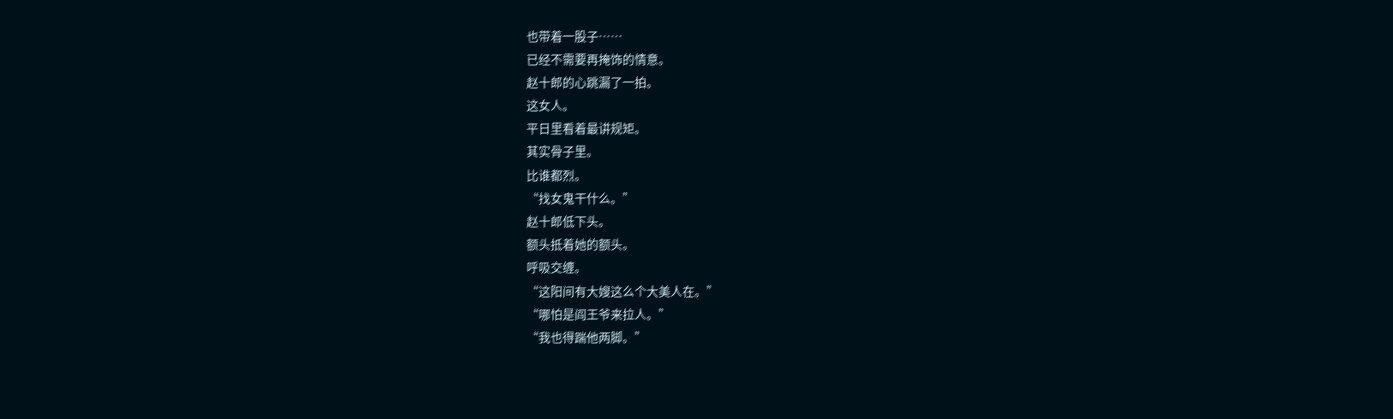也带着一股子……
已经不需要再掩饰的情意。
赵十郎的心跳漏了一拍。
这女人。
平日里看着最讲规矩。
其实骨子里。
比谁都烈。
“找女鬼干什么。”
赵十郎低下头。
额头抵着她的额头。
呼吸交缠。
“这阳间有大嫂这么个大美人在。”
“哪怕是阎王爷来拉人。”
“我也得踹他两脚。”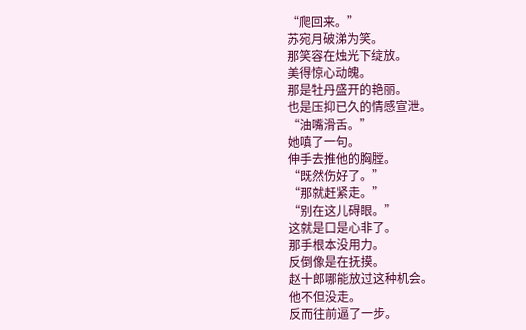“爬回来。”
苏宛月破涕为笑。
那笑容在烛光下绽放。
美得惊心动魄。
那是牡丹盛开的艳丽。
也是压抑已久的情感宣泄。
“油嘴滑舌。”
她嗔了一句。
伸手去推他的胸膛。
“既然伤好了。”
“那就赶紧走。”
“别在这儿碍眼。”
这就是口是心非了。
那手根本没用力。
反倒像是在抚摸。
赵十郎哪能放过这种机会。
他不但没走。
反而往前逼了一步。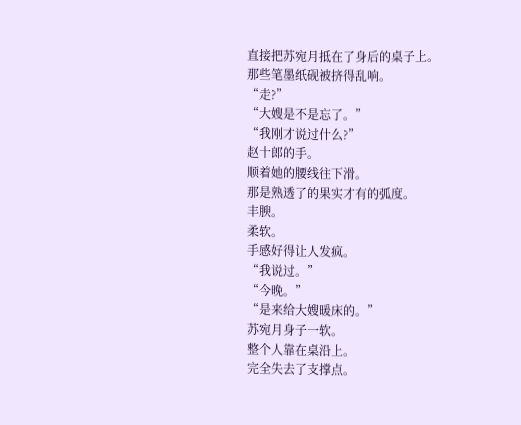直接把苏宛月抵在了身后的桌子上。
那些笔墨纸砚被挤得乱响。
“走?”
“大嫂是不是忘了。”
“我刚才说过什么?”
赵十郎的手。
顺着她的腰线往下滑。
那是熟透了的果实才有的弧度。
丰腴。
柔软。
手感好得让人发疯。
“我说过。”
“今晚。”
“是来给大嫂暖床的。”
苏宛月身子一软。
整个人靠在桌沿上。
完全失去了支撑点。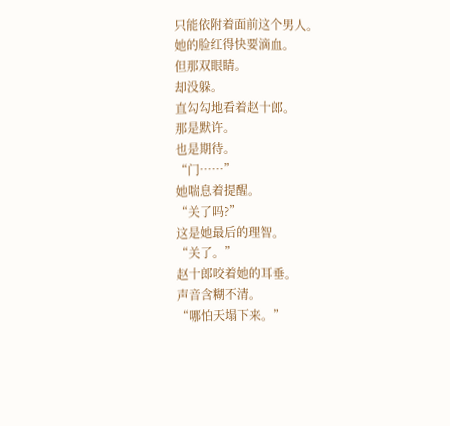只能依附着面前这个男人。
她的脸红得快要滴血。
但那双眼睛。
却没躲。
直勾勾地看着赵十郎。
那是默许。
也是期待。
“门……”
她喘息着提醒。
“关了吗?”
这是她最后的理智。
“关了。”
赵十郎咬着她的耳垂。
声音含糊不清。
“哪怕天塌下来。”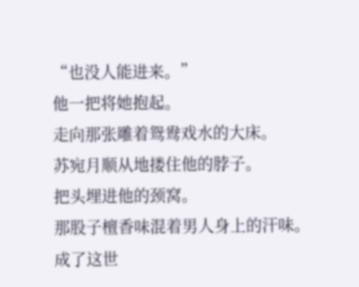“也没人能进来。”
他一把将她抱起。
走向那张雕着鸳鸯戏水的大床。
苏宛月顺从地搂住他的脖子。
把头埋进他的颈窝。
那股子檀香味混着男人身上的汗味。
成了这世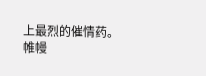上最烈的催情药。
帷幔